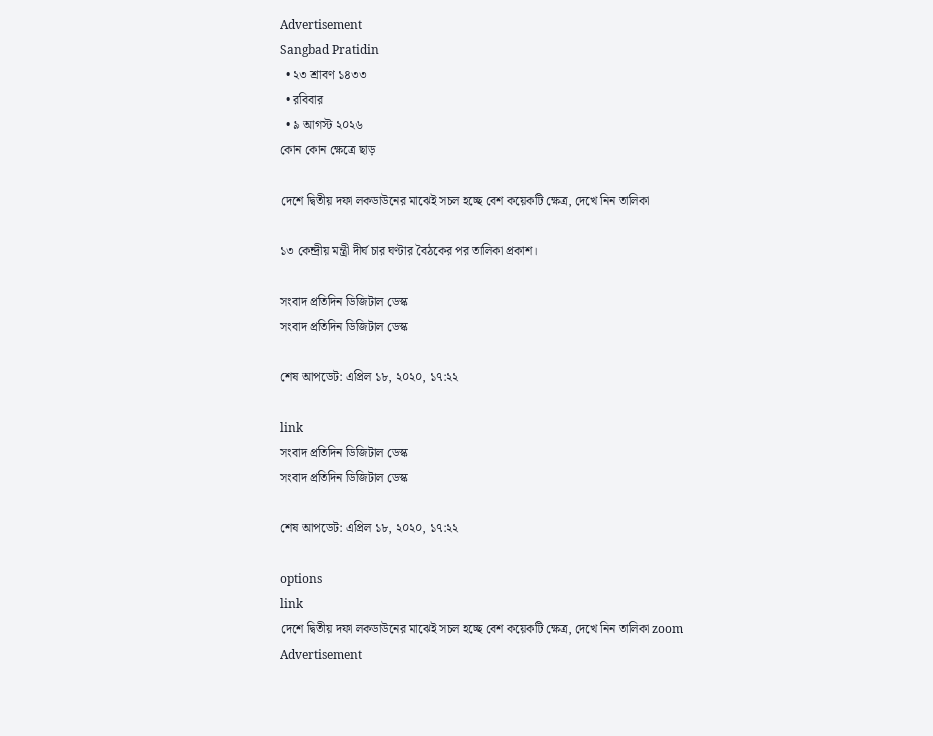Advertisement
Sangbad Pratidin
  • ২৩ শ্রাবণ ১৪৩৩
  • রবিবার
  • ৯ আগস্ট ২০২৬
কোন কোন ক্ষেত্রে ছাড়

দেশে দ্বিতীয় দফা লকডাউনের মাঝেই সচল হচ্ছে বেশ কয়েকটি ক্ষেত্র, দেখে নিন তালিকা

১৩ কেন্দ্রীয় মন্ত্রী দীর্ঘ চার ঘণ্টার বৈঠকের পর তালিকা প্রকাশ।

সংবাদ প্রতিদিন ডিজিটাল ডেস্ক
সংবাদ প্রতিদিন ডিজিটাল ডেস্ক

শেষ আপডেট: এপ্রিল ১৮, ২০২০, ১৭:২২

link
সংবাদ প্রতিদিন ডিজিটাল ডেস্ক
সংবাদ প্রতিদিন ডিজিটাল ডেস্ক

শেষ আপডেট: এপ্রিল ১৮, ২০২০, ১৭:২২

options
link
দেশে দ্বিতীয় দফা লকডাউনের মাঝেই সচল হচ্ছে বেশ কয়েকটি ক্ষেত্র, দেখে নিন তালিকা zoom
Advertisement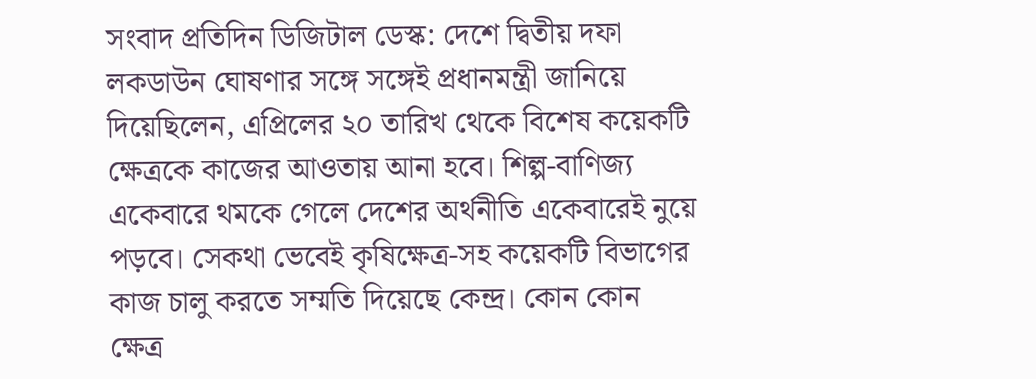সংবাদ প্রতিদিন ডিজিটাল ডেস্ক: দেশে দ্বিতীয় দফা লকডাউন ঘোষণার সঙ্গে সঙ্গেই প্রধানমন্ত্রী জানিয়ে দিয়েছিলেন, এপ্রিলের ২০ তারিখ থেকে বিশেষ কয়েকটি ক্ষেত্রকে কাজের আওতায় আনা হবে। শিল্প-বাণিজ্য একেবারে থমকে গেলে দেশের অর্থনীতি একেবারেই নুয়ে পড়বে। সেকথা ভেবেই কৃষিক্ষেত্র-সহ কয়েকটি বিভাগের কাজ চালু করতে সম্মতি দিয়েছে কেন্দ্র। কোন কোন ক্ষেত্র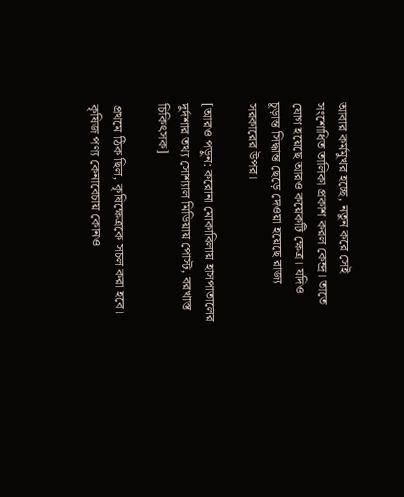আবার কর্মমুখর হচ্ছে, নতুন করে সেই সংশোধিত তালিকা প্রকাশ করল কেন্দ্র। তাতে যোগ হয়েছে আরও কয়েকটি ক্ষেত্র। যদিও চূড়ান্ত সিদ্ধান্ত ছেড়ে দেওয়া হয়েছে রাজ্য সরকারের উপর।

[আরও পড়ুন: করোনা মোকাবিলায় হাসপাতালের দুর্দশার তথ্য সোশ্যাল মিডিয়ায় পোস্ট, বরখাস্ত চিকিৎসক]

প্রথমে ঠিক ছিল, কৃষিক্ষেত্রকে সচল করা হবে। কৃষিজ পণ্য কেনাবেচায় কোনও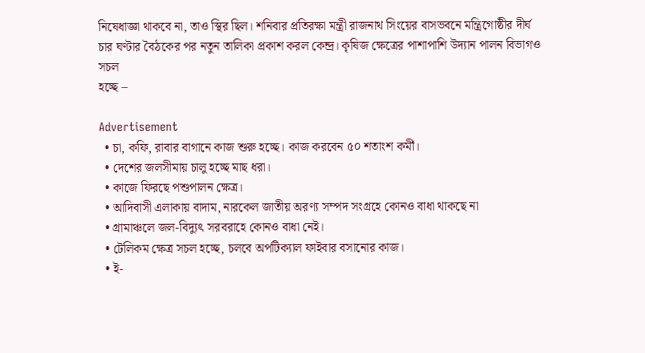নিষেধাজ্ঞা থাকবে না, তাও স্থির ছিল। শনিবার প্রতিরক্ষা মন্ত্রী রাজনাথ সিংয়ের বাসভবনে মন্ত্রিগোষ্ঠীর দীর্ঘ চার ঘণ্টার বৈঠকের পর নতুন তালিকা প্রকাশ করল কেন্দ্র। কৃষিজ ক্ষেত্রের পাশাপাশি উদ্যান পালন বিভাগও সচল
হচ্ছে –

Advertisement
  • চা, কফি, রাবার বাগানে কাজ শুরু হচ্ছে। কাজ করবেন ৫০ শতাংশ কর্মী।
  • দেশের জলসীমায় চালু হচ্ছে মাছ ধরা।
  • কাজে ফিরছে পশুপালন ক্ষেত্র।
  • আদিবাসী এলাকায় বাদাম, নারকেল জাতীয় অরণ্য সম্পদ সংগ্রহে কোনও বাধা থাকছে না
  • গ্রামাঞ্চলে জল-বিদ্যুৎ সরবরাহে কোনও বাধা নেই।
  • টেলিকম ক্ষেত্র সচল হচ্ছে, চলবে অপটিক্যাল ফাইবার বসানোর কাজ।
  • ই-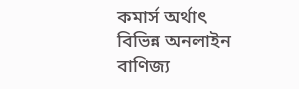কমার্স অর্থাৎ বিভিন্ন অনলাইন বাণিজ্য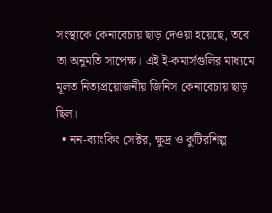সংস্থাকে কেনাবেচায় ছাড় দেওয়া হয়েছে, তবে তা অনুমতি সাপেক্ষ। এই ই-কমার্সগুলির মাধ্যমে মূলত নিত্যপ্রয়োজনীয় জিনিস কেনাবেচায় ছাড় ছিল।
  • নন-ব্যাংকিং সেক্টর, ক্ষুদ্র ও কুটিরশিল্প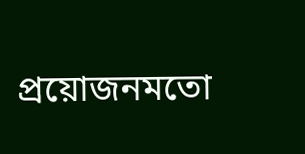প্রয়োজনমতো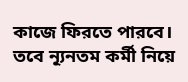কাজে ফিরতে পারবে। তবে ন্যূনতম কর্মী নিয়ে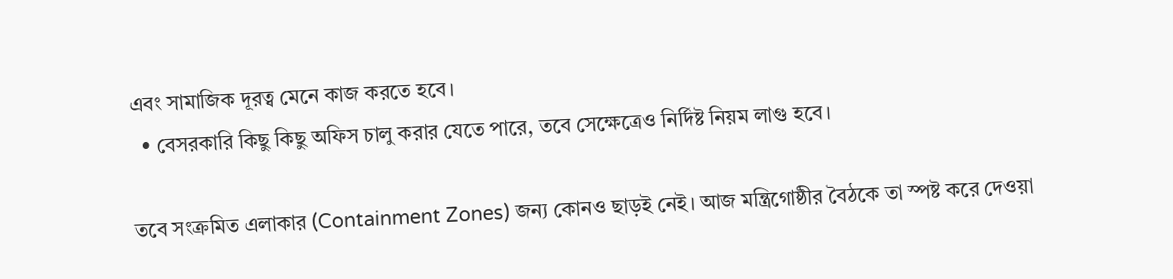এবং সামাজিক দূরত্ব মেনে কাজ করতে হবে।
  • বেসরকারি কিছু কিছু অফিস চালু করার যেতে পারে, তবে সেক্ষেত্রেও নির্দিষ্ট নিয়ম লাগু হবে।

তবে সংক্রমিত এলাকার (Containment Zones) জন্য কোনও ছাড়ই নেই। আজ মন্ত্রিগোষ্ঠীর বৈঠকে তা স্পষ্ট করে দেওয়া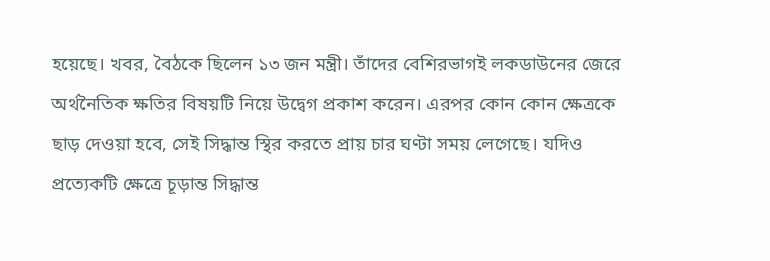হয়েছে। খবর, বৈঠকে ছিলেন ১৩ জন মন্ত্রী। তাঁদের বেশিরভাগই লকডাউনের জেরে অর্থনৈতিক ক্ষতির বিষয়টি নিয়ে উদ্বেগ প্রকাশ করেন। এরপর কোন কোন ক্ষেত্রকে ছাড় দেওয়া হবে, সেই সিদ্ধান্ত স্থির করতে প্রায় চার ঘণ্টা সময় লেগেছে। যদিও প্রত্যেকটি ক্ষেত্রে চূড়ান্ত সিদ্ধান্ত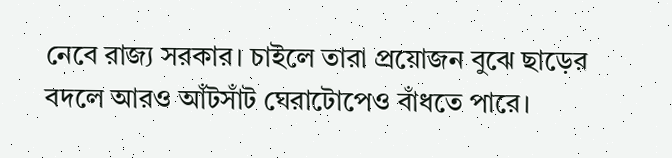নেবে রাজ্য সরকার। চাইলে তারা প্রয়োজন বুঝে ছাড়ের বদলে আরও আঁটসাঁট ঘেরাটোপেও বাঁধতে পারে।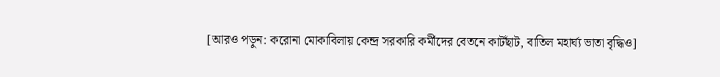[আরও পড়ুন: করোনা মোকাবিলায় কেন্দ্র সরকারি কর্মীদের বেতনে কাটছাঁট, বাতিল মহার্ঘ্য ভাতা বৃদ্ধিও]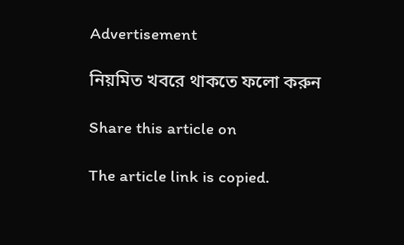Advertisement

নিয়মিত খবরে থাকতে ফলো করুন

Share this article on

The article link is copied.